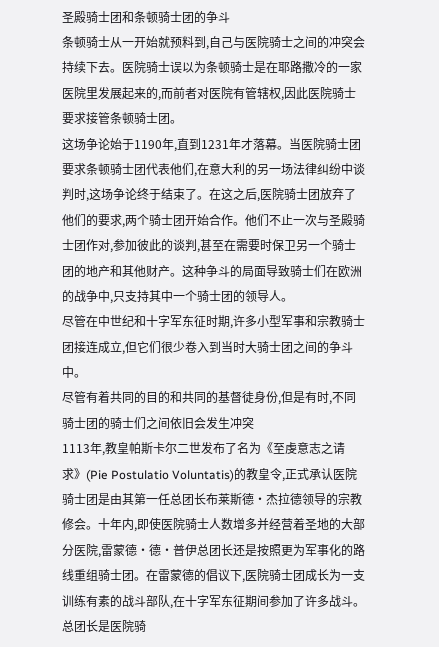圣殿骑士团和条顿骑士团的争斗
条顿骑士从一开始就预料到,自己与医院骑士之间的冲突会持续下去。医院骑士误以为条顿骑士是在耶路撒冷的一家医院里发展起来的,而前者对医院有管辖权,因此医院骑士要求接管条顿骑士团。
这场争论始于1190年,直到1231年才落幕。当医院骑士团要求条顿骑士团代表他们,在意大利的另一场法律纠纷中谈判时,这场争论终于结束了。在这之后,医院骑士团放弃了他们的要求,两个骑士团开始合作。他们不止一次与圣殿骑士团作对,参加彼此的谈判,甚至在需要时保卫另一个骑士团的地产和其他财产。这种争斗的局面导致骑士们在欧洲的战争中,只支持其中一个骑士团的领导人。
尽管在中世纪和十字军东征时期,许多小型军事和宗教骑士团接连成立,但它们很少卷入到当时大骑士团之间的争斗中。
尽管有着共同的目的和共同的基督徒身份,但是有时,不同骑士团的骑士们之间依旧会发生冲突
1113年,教皇帕斯卡尔二世发布了名为《至虔意志之请求》(Pie Postulatio Voluntatis)的教皇令,正式承认医院骑士团是由其第一任总团长布莱斯德·杰拉德领导的宗教修会。十年内,即使医院骑士人数增多并经营着圣地的大部分医院,雷蒙德·德·普伊总团长还是按照更为军事化的路线重组骑士团。在雷蒙德的倡议下,医院骑士团成长为一支训练有素的战斗部队,在十字军东征期间参加了许多战斗。
总团长是医院骑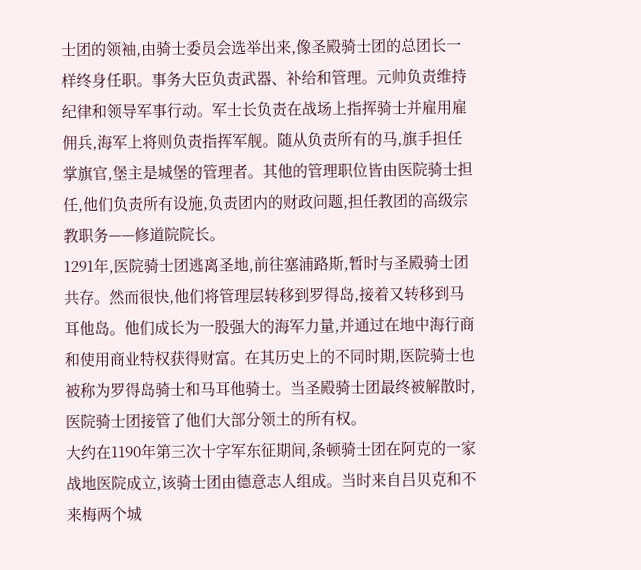士团的领袖,由骑士委员会选举出来,像圣殿骑士团的总团长一样终身任职。事务大臣负责武器、补给和管理。元帅负责维持纪律和领导军事行动。军士长负责在战场上指挥骑士并雇用雇佣兵,海军上将则负责指挥军舰。随从负责所有的马,旗手担任掌旗官,堡主是城堡的管理者。其他的管理职位皆由医院骑士担任,他们负责所有设施,负责团内的财政问题,担任教团的高级宗教职务——修道院院长。
1291年,医院骑士团逃离圣地,前往塞浦路斯,暂时与圣殿骑士团共存。然而很快,他们将管理层转移到罗得岛,接着又转移到马耳他岛。他们成长为一股强大的海军力量,并通过在地中海行商和使用商业特权获得财富。在其历史上的不同时期,医院骑士也被称为罗得岛骑士和马耳他骑士。当圣殿骑士团最终被解散时,医院骑士团接管了他们大部分领土的所有权。
大约在1190年第三次十字军东征期间,条顿骑士团在阿克的一家战地医院成立,该骑士团由德意志人组成。当时来自吕贝克和不来梅两个城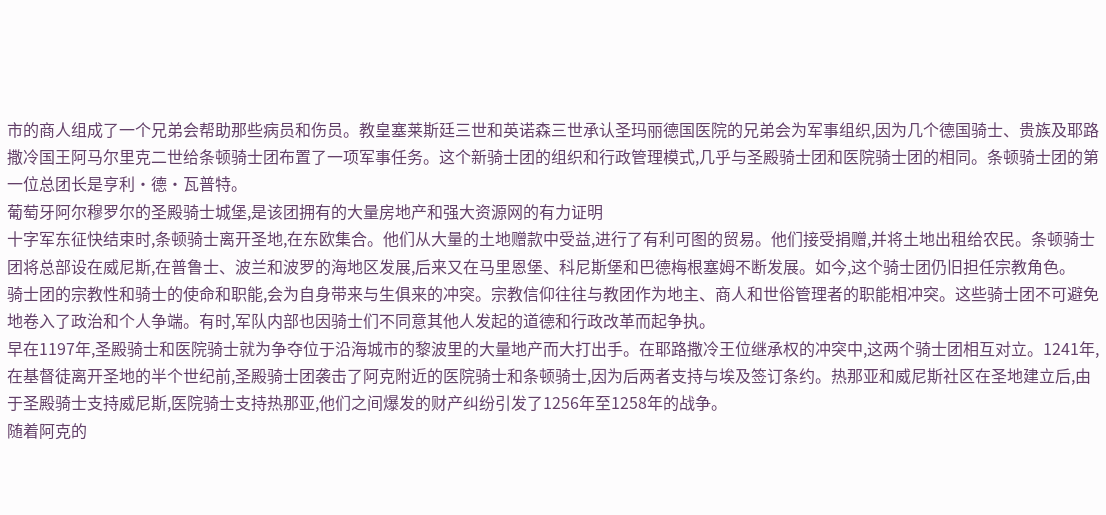市的商人组成了一个兄弟会帮助那些病员和伤员。教皇塞莱斯廷三世和英诺森三世承认圣玛丽德国医院的兄弟会为军事组织,因为几个德国骑士、贵族及耶路撒冷国王阿马尔里克二世给条顿骑士团布置了一项军事任务。这个新骑士团的组织和行政管理模式,几乎与圣殿骑士团和医院骑士团的相同。条顿骑士团的第一位总团长是亨利·德·瓦普特。
葡萄牙阿尔穆罗尔的圣殿骑士城堡,是该团拥有的大量房地产和强大资源网的有力证明
十字军东征快结束时,条顿骑士离开圣地,在东欧集合。他们从大量的土地赠款中受益,进行了有利可图的贸易。他们接受捐赠,并将土地出租给农民。条顿骑士团将总部设在威尼斯,在普鲁士、波兰和波罗的海地区发展,后来又在马里恩堡、科尼斯堡和巴德梅根塞姆不断发展。如今,这个骑士团仍旧担任宗教角色。
骑士团的宗教性和骑士的使命和职能,会为自身带来与生俱来的冲突。宗教信仰往往与教团作为地主、商人和世俗管理者的职能相冲突。这些骑士团不可避免地卷入了政治和个人争端。有时,军队内部也因骑士们不同意其他人发起的道德和行政改革而起争执。
早在1197年,圣殿骑士和医院骑士就为争夺位于沿海城市的黎波里的大量地产而大打出手。在耶路撒冷王位继承权的冲突中,这两个骑士团相互对立。1241年,在基督徒离开圣地的半个世纪前,圣殿骑士团袭击了阿克附近的医院骑士和条顿骑士,因为后两者支持与埃及签订条约。热那亚和威尼斯社区在圣地建立后,由于圣殿骑士支持威尼斯,医院骑士支持热那亚,他们之间爆发的财产纠纷引发了1256年至1258年的战争。
随着阿克的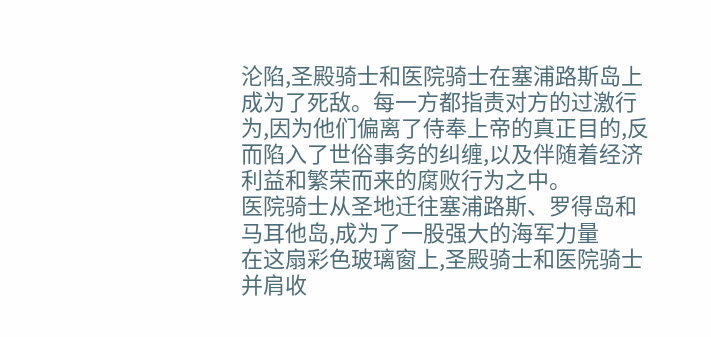沦陷,圣殿骑士和医院骑士在塞浦路斯岛上成为了死敌。每一方都指责对方的过激行为,因为他们偏离了侍奉上帝的真正目的,反而陷入了世俗事务的纠缠,以及伴随着经济利益和繁荣而来的腐败行为之中。
医院骑士从圣地迁往塞浦路斯、罗得岛和马耳他岛,成为了一股强大的海军力量
在这扇彩色玻璃窗上,圣殿骑士和医院骑士并肩收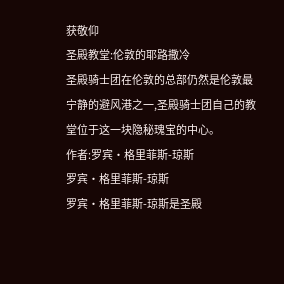获敬仰
圣殿教堂:伦敦的耶路撒冷
圣殿骑士团在伦敦的总部仍然是伦敦最宁静的避风港之一,圣殿骑士团自己的教堂位于这一块隐秘瑰宝的中心。
作者:罗宾·格里菲斯-琼斯
罗宾·格里菲斯-琼斯
罗宾·格里菲斯-琼斯是圣殿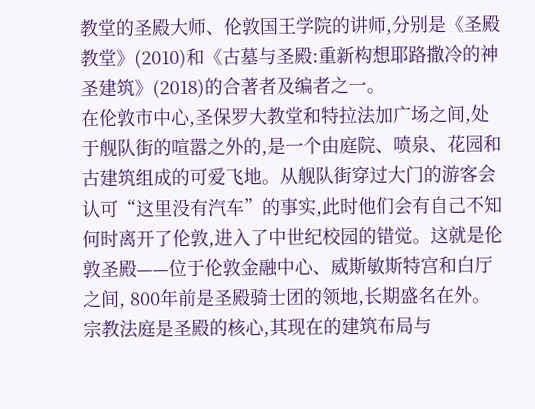教堂的圣殿大师、伦敦国王学院的讲师,分别是《圣殿教堂》(2010)和《古墓与圣殿:重新构想耶路撒冷的神圣建筑》(2018)的合著者及编者之一。
在伦敦市中心,圣保罗大教堂和特拉法加广场之间,处于舰队街的喧嚣之外的,是一个由庭院、喷泉、花园和古建筑组成的可爱飞地。从舰队街穿过大门的游客会认可“这里没有汽车”的事实,此时他们会有自己不知何时离开了伦敦,进入了中世纪校园的错觉。这就是伦敦圣殿——位于伦敦金融中心、威斯敏斯特宫和白厅之间, 800年前是圣殿骑士团的领地,长期盛名在外。
宗教法庭是圣殿的核心,其现在的建筑布局与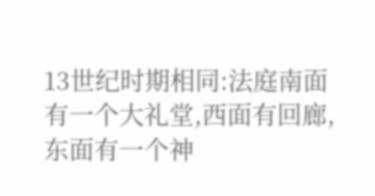13世纪时期相同:法庭南面有一个大礼堂,西面有回廊,东面有一个神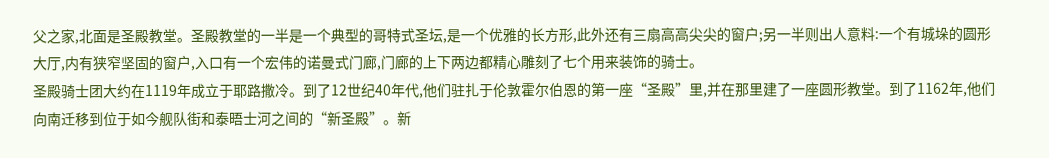父之家,北面是圣殿教堂。圣殿教堂的一半是一个典型的哥特式圣坛,是一个优雅的长方形,此外还有三扇高高尖尖的窗户;另一半则出人意料:一个有城垛的圆形大厅,内有狭窄坚固的窗户,入口有一个宏伟的诺曼式门廊,门廊的上下两边都精心雕刻了七个用来装饰的骑士。
圣殿骑士团大约在1119年成立于耶路撒冷。到了12世纪40年代,他们驻扎于伦敦霍尔伯恩的第一座“圣殿”里,并在那里建了一座圆形教堂。到了1162年,他们向南迁移到位于如今舰队街和泰晤士河之间的“新圣殿”。新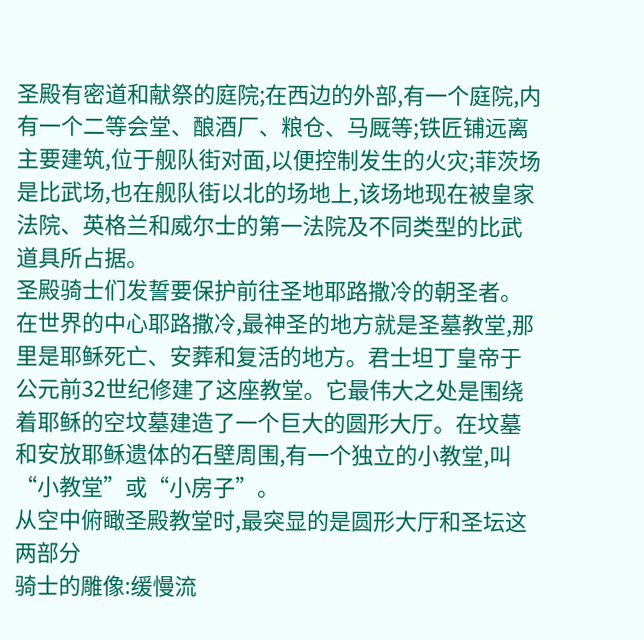圣殿有密道和献祭的庭院;在西边的外部,有一个庭院,内有一个二等会堂、酿酒厂、粮仓、马厩等;铁匠铺远离主要建筑,位于舰队街对面,以便控制发生的火灾;菲茨场是比武场,也在舰队街以北的场地上,该场地现在被皇家法院、英格兰和威尔士的第一法院及不同类型的比武道具所占据。
圣殿骑士们发誓要保护前往圣地耶路撒冷的朝圣者。在世界的中心耶路撒冷,最神圣的地方就是圣墓教堂,那里是耶稣死亡、安葬和复活的地方。君士坦丁皇帝于公元前32世纪修建了这座教堂。它最伟大之处是围绕着耶稣的空坟墓建造了一个巨大的圆形大厅。在坟墓和安放耶稣遗体的石壁周围,有一个独立的小教堂,叫“小教堂”或“小房子”。
从空中俯瞰圣殿教堂时,最突显的是圆形大厅和圣坛这两部分
骑士的雕像:缓慢流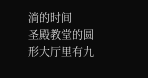淌的时间
圣殿教堂的圆形大厅里有九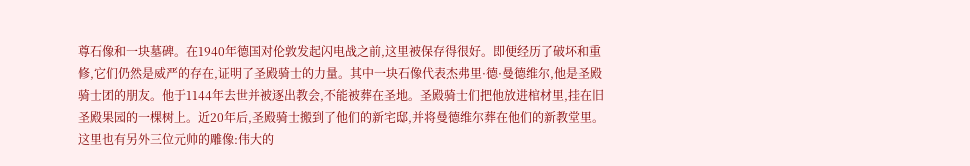尊石像和一块墓碑。在1940年德国对伦敦发起闪电战之前,这里被保存得很好。即便经历了破坏和重修,它们仍然是威严的存在,证明了圣殿骑士的力量。其中一块石像代表杰弗里·德·曼德维尔,他是圣殿骑士团的朋友。他于1144年去世并被逐出教会,不能被葬在圣地。圣殿骑士们把他放进棺材里,挂在旧圣殿果园的一棵树上。近20年后,圣殿骑士搬到了他们的新宅邸,并将曼德维尔葬在他们的新教堂里。这里也有另外三位元帅的雕像:伟大的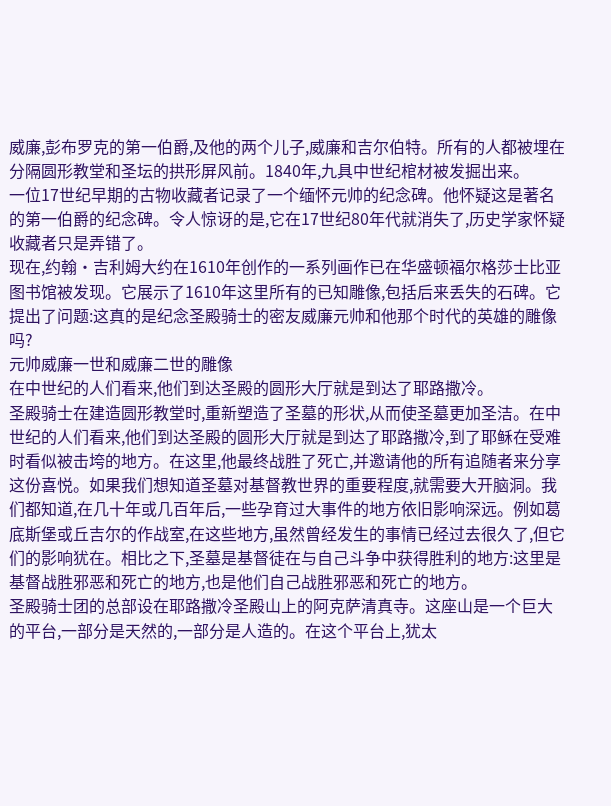威廉,彭布罗克的第一伯爵,及他的两个儿子,威廉和吉尔伯特。所有的人都被埋在分隔圆形教堂和圣坛的拱形屏风前。1840年,九具中世纪棺材被发掘出来。
一位17世纪早期的古物收藏者记录了一个缅怀元帅的纪念碑。他怀疑这是著名的第一伯爵的纪念碑。令人惊讶的是,它在17世纪80年代就消失了,历史学家怀疑收藏者只是弄错了。
现在,约翰·吉利姆大约在1610年创作的一系列画作已在华盛顿福尔格莎士比亚图书馆被发现。它展示了1610年这里所有的已知雕像,包括后来丢失的石碑。它提出了问题:这真的是纪念圣殿骑士的密友威廉元帅和他那个时代的英雄的雕像吗?
元帅威廉一世和威廉二世的雕像
在中世纪的人们看来,他们到达圣殿的圆形大厅就是到达了耶路撒冷。
圣殿骑士在建造圆形教堂时,重新塑造了圣墓的形状,从而使圣墓更加圣洁。在中世纪的人们看来,他们到达圣殿的圆形大厅就是到达了耶路撒冷,到了耶稣在受难时看似被击垮的地方。在这里,他最终战胜了死亡,并邀请他的所有追随者来分享这份喜悦。如果我们想知道圣墓对基督教世界的重要程度,就需要大开脑洞。我们都知道,在几十年或几百年后,一些孕育过大事件的地方依旧影响深远。例如葛底斯堡或丘吉尔的作战室,在这些地方,虽然曾经发生的事情已经过去很久了,但它们的影响犹在。相比之下,圣墓是基督徒在与自己斗争中获得胜利的地方:这里是基督战胜邪恶和死亡的地方,也是他们自己战胜邪恶和死亡的地方。
圣殿骑士团的总部设在耶路撒冷圣殿山上的阿克萨清真寺。这座山是一个巨大的平台,一部分是天然的,一部分是人造的。在这个平台上,犹太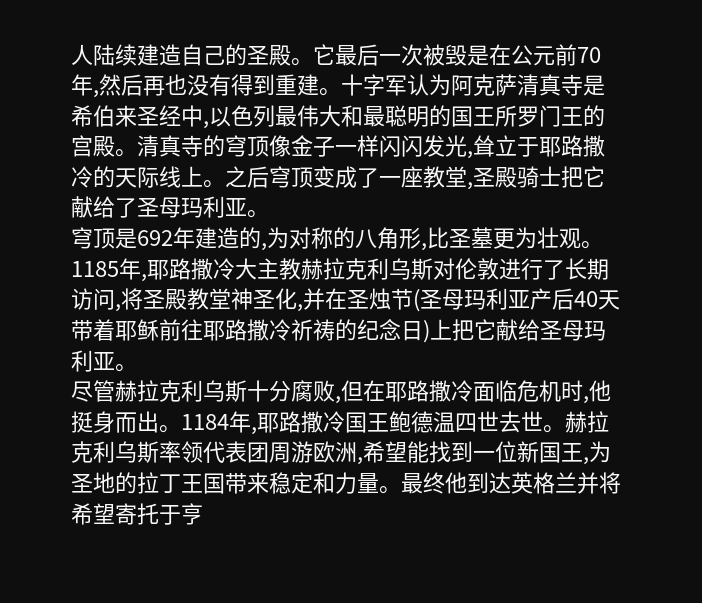人陆续建造自己的圣殿。它最后一次被毁是在公元前70年,然后再也没有得到重建。十字军认为阿克萨清真寺是希伯来圣经中,以色列最伟大和最聪明的国王所罗门王的宫殿。清真寺的穹顶像金子一样闪闪发光,耸立于耶路撒冷的天际线上。之后穹顶变成了一座教堂,圣殿骑士把它献给了圣母玛利亚。
穹顶是692年建造的,为对称的八角形,比圣墓更为壮观。1185年,耶路撒冷大主教赫拉克利乌斯对伦敦进行了长期访问,将圣殿教堂神圣化,并在圣烛节(圣母玛利亚产后40天带着耶稣前往耶路撒冷祈祷的纪念日)上把它献给圣母玛利亚。
尽管赫拉克利乌斯十分腐败,但在耶路撒冷面临危机时,他挺身而出。1184年,耶路撒冷国王鲍德温四世去世。赫拉克利乌斯率领代表团周游欧洲,希望能找到一位新国王,为圣地的拉丁王国带来稳定和力量。最终他到达英格兰并将希望寄托于亨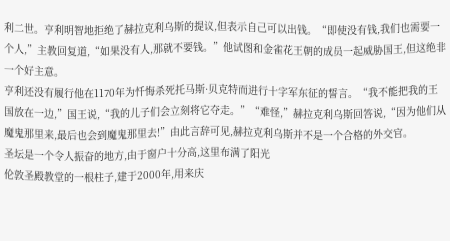利二世。亨利明智地拒绝了赫拉克利乌斯的提议,但表示自己可以出钱。“即使没有钱,我们也需要一个人,”主教回复道,“如果没有人,那就不要钱。”他试图和金雀花王朝的成员一起威胁国王,但这绝非一个好主意。
亨利还没有履行他在1170年为忏悔杀死托马斯·贝克特而进行十字军东征的誓言。“我不能把我的王国放在一边,”国王说,“我的儿子们会立刻将它夺走。”“难怪,”赫拉克利乌斯回答说,“因为他们从魔鬼那里来,最后也会到魔鬼那里去!”由此言辞可见,赫拉克利乌斯并不是一个合格的外交官。
圣坛是一个令人振奋的地方,由于窗户十分高,这里布满了阳光
伦敦圣殿教堂的一根柱子,建于2000年,用来庆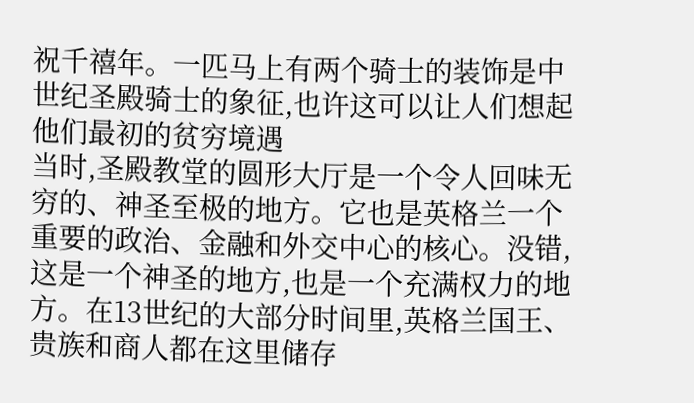祝千禧年。一匹马上有两个骑士的装饰是中世纪圣殿骑士的象征,也许这可以让人们想起他们最初的贫穷境遇
当时,圣殿教堂的圆形大厅是一个令人回味无穷的、神圣至极的地方。它也是英格兰一个重要的政治、金融和外交中心的核心。没错,这是一个神圣的地方,也是一个充满权力的地方。在13世纪的大部分时间里,英格兰国王、贵族和商人都在这里储存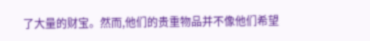了大量的财宝。然而,他们的贵重物品并不像他们希望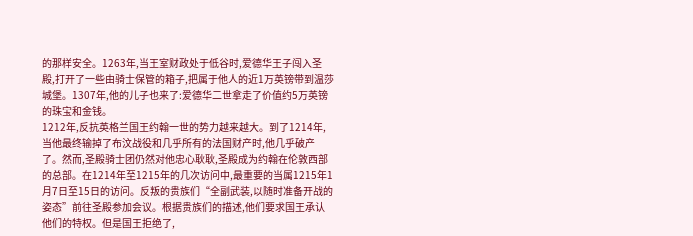的那样安全。1263年,当王室财政处于低谷时,爱德华王子闯入圣殿,打开了一些由骑士保管的箱子,把属于他人的近1万英镑带到温莎城堡。1307年,他的儿子也来了:爱德华二世拿走了价值约5万英镑的珠宝和金钱。
1212年,反抗英格兰国王约翰一世的势力越来越大。到了1214年,当他最终输掉了布汶战役和几乎所有的法国财产时,他几乎破产了。然而,圣殿骑士团仍然对他忠心耿耿,圣殿成为约翰在伦敦西部的总部。在1214年至1215年的几次访问中,最重要的当属1215年1月7日至15日的访问。反叛的贵族们“全副武装,以随时准备开战的姿态”前往圣殿参加会议。根据贵族们的描述,他们要求国王承认他们的特权。但是国王拒绝了,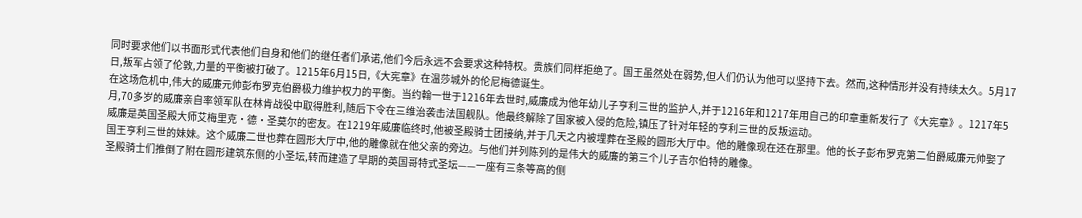同时要求他们以书面形式代表他们自身和他们的继任者们承诺,他们今后永远不会要求这种特权。贵族们同样拒绝了。国王虽然处在弱势,但人们仍认为他可以坚持下去。然而,这种情形并没有持续太久。5月17日,叛军占领了伦敦,力量的平衡被打破了。1215年6月15日,《大宪章》在温莎城外的伦尼梅德诞生。
在这场危机中,伟大的威廉元帅彭布罗克伯爵极力维护权力的平衡。当约翰一世于1216年去世时,威廉成为他年幼儿子亨利三世的监护人,并于1216年和1217年用自己的印章重新发行了《大宪章》。1217年5月,70多岁的威廉亲自率领军队在林肯战役中取得胜利,随后下令在三维治袭击法国舰队。他最终解除了国家被入侵的危险,镇压了针对年轻的亨利三世的反叛运动。
威廉是英国圣殿大师艾梅里克·德·圣莫尔的密友。在1219年威廉临终时,他被圣殿骑士团接纳,并于几天之内被埋葬在圣殿的圆形大厅中。他的雕像现在还在那里。他的长子彭布罗克第二伯爵威廉元帅娶了国王亨利三世的妹妹。这个威廉二世也葬在圆形大厅中,他的雕像就在他父亲的旁边。与他们并列陈列的是伟大的威廉的第三个儿子吉尔伯特的雕像。
圣殿骑士们推倒了附在圆形建筑东侧的小圣坛,转而建造了早期的英国哥特式圣坛——一座有三条等高的侧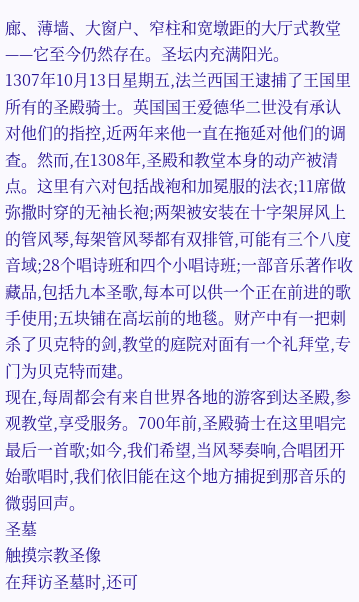廊、薄墙、大窗户、窄柱和宽墩距的大厅式教堂——它至今仍然存在。圣坛内充满阳光。
1307年10月13日星期五,法兰西国王逮捕了王国里所有的圣殿骑士。英国国王爱德华二世没有承认对他们的指控,近两年来他一直在拖延对他们的调查。然而,在1308年,圣殿和教堂本身的动产被清点。这里有六对包括战袍和加冕服的法衣;11席做弥撒时穿的无袖长袍;两架被安装在十字架屏风上的管风琴,每架管风琴都有双排管,可能有三个八度音域;28个唱诗班和四个小唱诗班;一部音乐著作收藏品,包括九本圣歌,每本可以供一个正在前进的歌手使用;五块铺在高坛前的地毯。财产中有一把刺杀了贝克特的剑,教堂的庭院对面有一个礼拜堂,专门为贝克特而建。
现在,每周都会有来自世界各地的游客到达圣殿,参观教堂,享受服务。700年前,圣殿骑士在这里唱完最后一首歌;如今,我们希望,当风琴奏响,合唱团开始歌唱时,我们依旧能在这个地方捕捉到那音乐的微弱回声。
圣墓
触摸宗教圣像
在拜访圣墓时,还可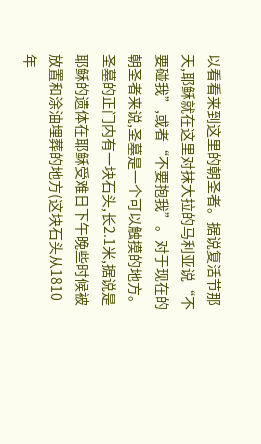以看看来到这里的朝圣者。据说复活节那天,耶稣就在这里对抹大拉的马利亚说“不要碰我”,或者“不要抱我”。对于现在的朝圣者来说,圣墓是一个可以触摸的地方。圣墓的正门内有一块石头,长2.1米,据说是耶稣的遗体在耶稣受难日下午晚些时候被放置和涂油埋葬的地方(这块石头从1810年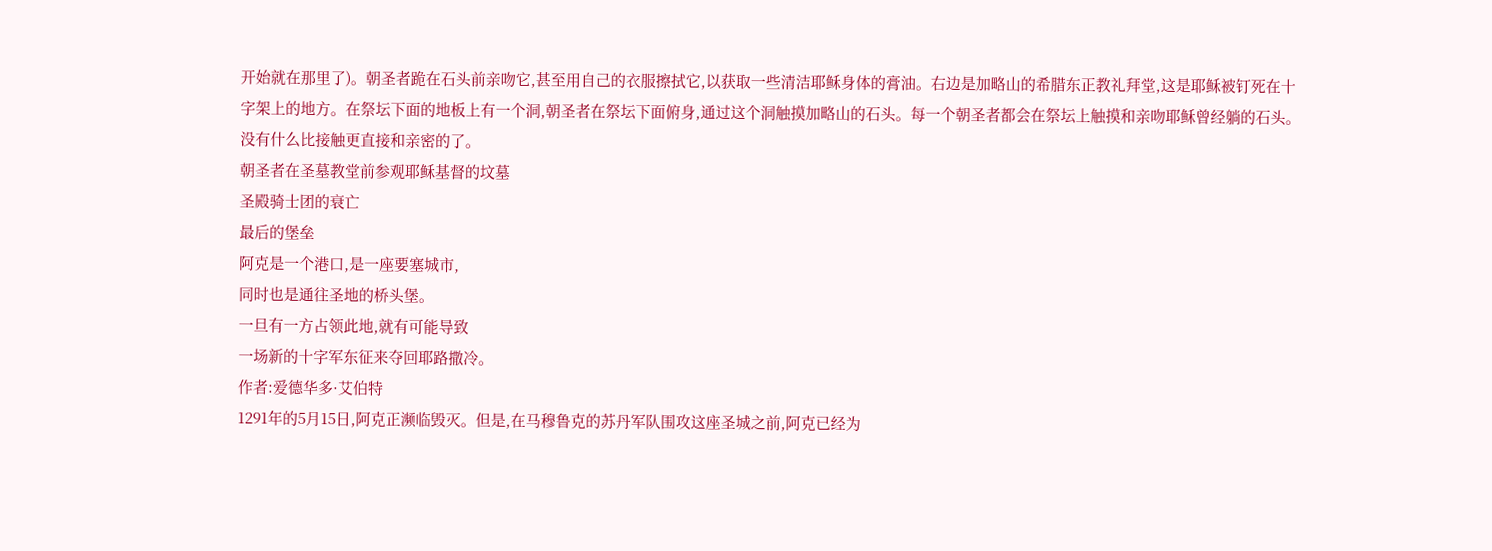开始就在那里了)。朝圣者跪在石头前亲吻它,甚至用自己的衣服擦拭它,以获取一些清洁耶稣身体的膏油。右边是加略山的希腊东正教礼拜堂,这是耶稣被钉死在十字架上的地方。在祭坛下面的地板上有一个洞,朝圣者在祭坛下面俯身,通过这个洞触摸加略山的石头。每一个朝圣者都会在祭坛上触摸和亲吻耶稣曾经躺的石头。没有什么比接触更直接和亲密的了。
朝圣者在圣墓教堂前参观耶稣基督的坟墓
圣殿骑士团的衰亡
最后的堡垒
阿克是一个港口,是一座要塞城市,
同时也是通往圣地的桥头堡。
一旦有一方占领此地,就有可能导致
一场新的十字军东征来夺回耶路撒冷。
作者:爱德华多·艾伯特
1291年的5月15日,阿克正濒临毁灭。但是,在马穆鲁克的苏丹军队围攻这座圣城之前,阿克已经为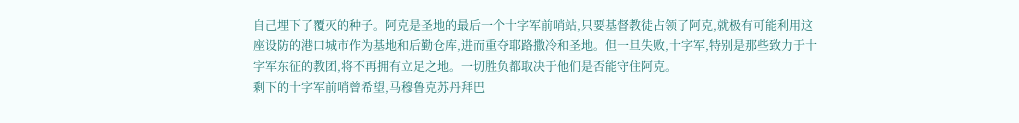自己埋下了覆灭的种子。阿克是圣地的最后一个十字军前哨站,只要基督教徒占领了阿克,就极有可能利用这座设防的港口城市作为基地和后勤仓库,进而重夺耶路撒冷和圣地。但一旦失败,十字军,特别是那些致力于十字军东征的教团,将不再拥有立足之地。一切胜负都取决于他们是否能守住阿克。
剩下的十字军前哨曾希望,马穆鲁克苏丹拜巴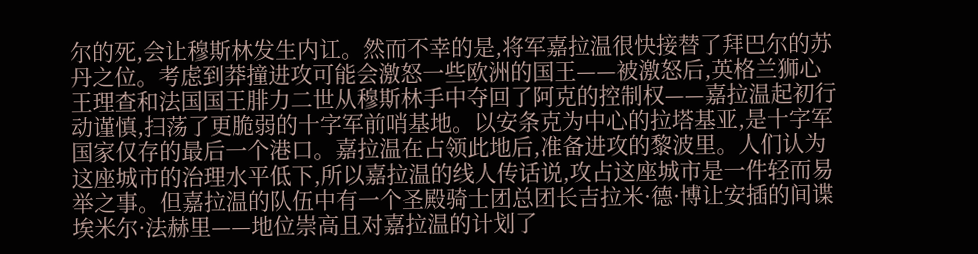尔的死,会让穆斯林发生内讧。然而不幸的是,将军嘉拉温很快接替了拜巴尔的苏丹之位。考虑到莽撞进攻可能会激怒一些欧洲的国王——被激怒后,英格兰狮心王理查和法国国王腓力二世从穆斯林手中夺回了阿克的控制权——嘉拉温起初行动谨慎,扫荡了更脆弱的十字军前哨基地。以安条克为中心的拉塔基亚,是十字军国家仅存的最后一个港口。嘉拉温在占领此地后,准备进攻的黎波里。人们认为这座城市的治理水平低下,所以嘉拉温的线人传话说,攻占这座城市是一件轻而易举之事。但嘉拉温的队伍中有一个圣殿骑士团总团长吉拉米·德·博让安插的间谍埃米尔·法赫里——地位崇高且对嘉拉温的计划了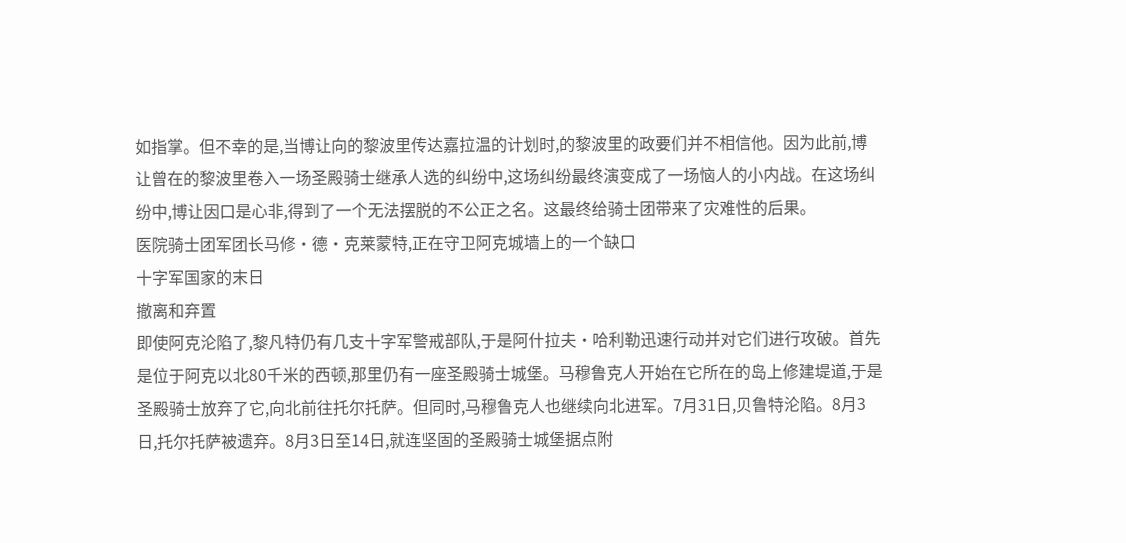如指掌。但不幸的是,当博让向的黎波里传达嘉拉温的计划时,的黎波里的政要们并不相信他。因为此前,博让曾在的黎波里卷入一场圣殿骑士继承人选的纠纷中,这场纠纷最终演变成了一场恼人的小内战。在这场纠纷中,博让因口是心非,得到了一个无法摆脱的不公正之名。这最终给骑士团带来了灾难性的后果。
医院骑士团军团长马修·德·克莱蒙特,正在守卫阿克城墙上的一个缺口
十字军国家的末日
撤离和弃置
即使阿克沦陷了,黎凡特仍有几支十字军警戒部队,于是阿什拉夫·哈利勒迅速行动并对它们进行攻破。首先是位于阿克以北80千米的西顿,那里仍有一座圣殿骑士城堡。马穆鲁克人开始在它所在的岛上修建堤道,于是圣殿骑士放弃了它,向北前往托尔托萨。但同时,马穆鲁克人也继续向北进军。7月31日,贝鲁特沦陷。8月3日,托尔托萨被遗弃。8月3日至14日,就连坚固的圣殿骑士城堡据点附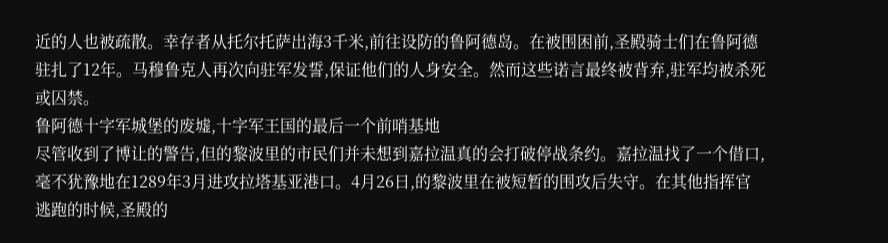近的人也被疏散。幸存者从托尔托萨出海3千米,前往设防的鲁阿德岛。在被围困前,圣殿骑士们在鲁阿德驻扎了12年。马穆鲁克人再次向驻军发誓,保证他们的人身安全。然而这些诺言最终被背弃,驻军均被杀死或囚禁。
鲁阿德十字军城堡的废墟,十字军王国的最后一个前哨基地
尽管收到了博让的警告,但的黎波里的市民们并未想到嘉拉温真的会打破停战条约。嘉拉温找了一个借口,毫不犹豫地在1289年3月进攻拉塔基亚港口。4月26日,的黎波里在被短暂的围攻后失守。在其他指挥官逃跑的时候,圣殿的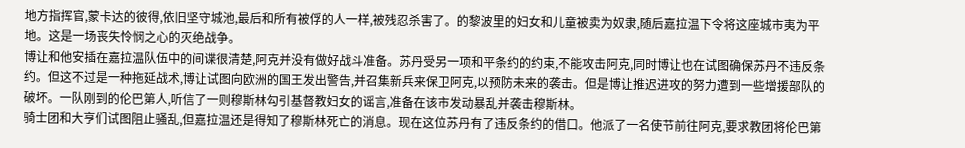地方指挥官,蒙卡达的彼得,依旧坚守城池,最后和所有被俘的人一样,被残忍杀害了。的黎波里的妇女和儿童被卖为奴隶,随后嘉拉温下令将这座城市夷为平地。这是一场丧失怜悯之心的灭绝战争。
博让和他安插在嘉拉温队伍中的间谍很清楚,阿克并没有做好战斗准备。苏丹受另一项和平条约的约束,不能攻击阿克,同时博让也在试图确保苏丹不违反条约。但这不过是一种拖延战术,博让试图向欧洲的国王发出警告,并召集新兵来保卫阿克,以预防未来的袭击。但是博让推迟进攻的努力遭到一些增援部队的破坏。一队刚到的伦巴第人,听信了一则穆斯林勾引基督教妇女的谣言,准备在该市发动暴乱并袭击穆斯林。
骑士团和大亨们试图阻止骚乱,但嘉拉温还是得知了穆斯林死亡的消息。现在这位苏丹有了违反条约的借口。他派了一名使节前往阿克,要求教团将伦巴第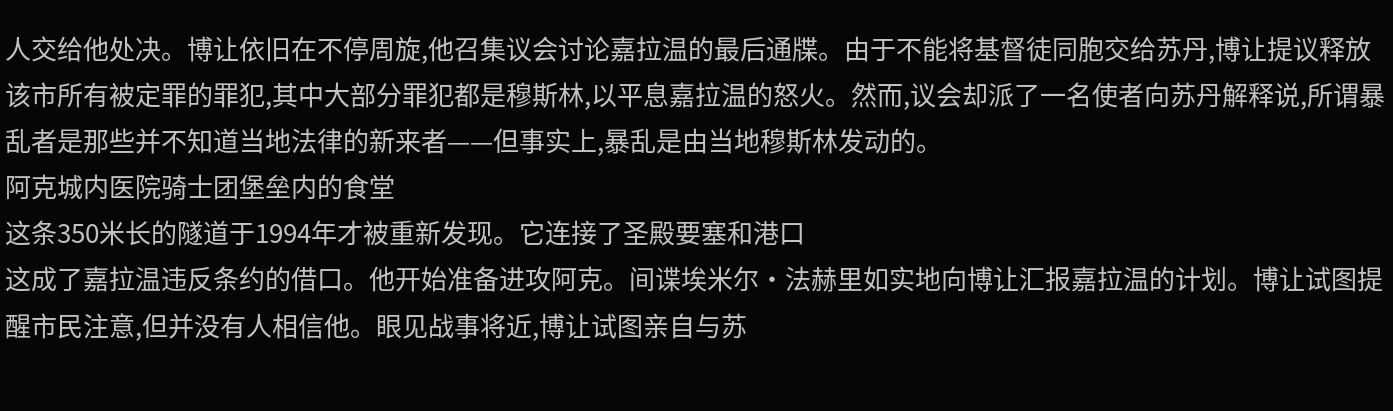人交给他处决。博让依旧在不停周旋,他召集议会讨论嘉拉温的最后通牒。由于不能将基督徒同胞交给苏丹,博让提议释放该市所有被定罪的罪犯,其中大部分罪犯都是穆斯林,以平息嘉拉温的怒火。然而,议会却派了一名使者向苏丹解释说,所谓暴乱者是那些并不知道当地法律的新来者——但事实上,暴乱是由当地穆斯林发动的。
阿克城内医院骑士团堡垒内的食堂
这条350米长的隧道于1994年才被重新发现。它连接了圣殿要塞和港口
这成了嘉拉温违反条约的借口。他开始准备进攻阿克。间谍埃米尔·法赫里如实地向博让汇报嘉拉温的计划。博让试图提醒市民注意,但并没有人相信他。眼见战事将近,博让试图亲自与苏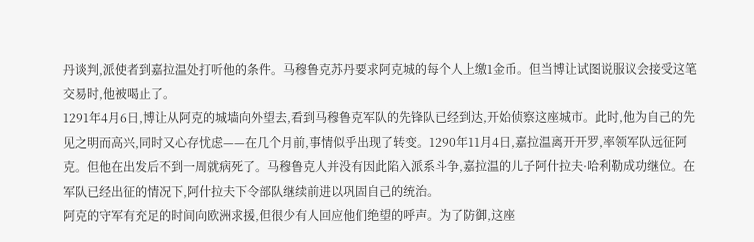丹谈判,派使者到嘉拉温处打听他的条件。马穆鲁克苏丹要求阿克城的每个人上缴1金币。但当博让试图说服议会接受这笔交易时,他被喝止了。
1291年4月6日,博让从阿克的城墙向外望去,看到马穆鲁克军队的先锋队已经到达,开始侦察这座城市。此时,他为自己的先见之明而高兴,同时又心存忧虑——在几个月前,事情似乎出现了转变。1290年11月4日,嘉拉温离开开罗,率领军队远征阿克。但他在出发后不到一周就病死了。马穆鲁克人并没有因此陷入派系斗争,嘉拉温的儿子阿什拉夫·哈利勒成功继位。在军队已经出征的情况下,阿什拉夫下令部队继续前进以巩固自己的统治。
阿克的守军有充足的时间向欧洲求援,但很少有人回应他们绝望的呼声。为了防御,这座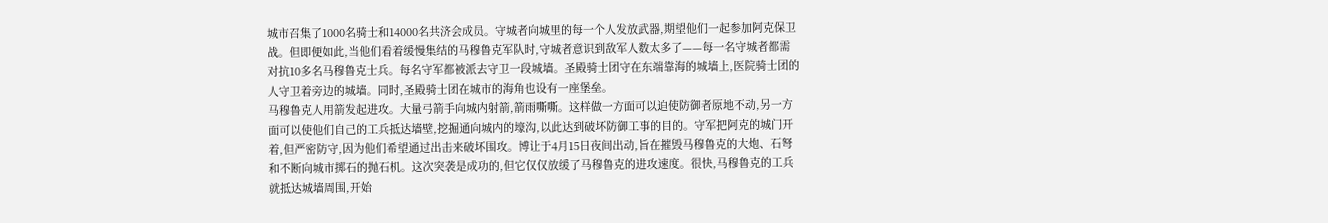城市召集了1000名骑士和14000名共济会成员。守城者向城里的每一个人发放武器,期望他们一起参加阿克保卫战。但即便如此,当他们看着缓慢集结的马穆鲁克军队时,守城者意识到敌军人数太多了——每一名守城者都需对抗10多名马穆鲁克士兵。每名守军都被派去守卫一段城墙。圣殿骑士团守在东端靠海的城墙上,医院骑士团的人守卫着旁边的城墙。同时,圣殿骑士团在城市的海角也设有一座堡垒。
马穆鲁克人用箭发起进攻。大量弓箭手向城内射箭,箭雨嘶嘶。这样做一方面可以迫使防御者原地不动,另一方面可以使他们自己的工兵抵达墙壁,挖掘通向城内的壕沟,以此达到破坏防御工事的目的。守军把阿克的城门开着,但严密防守,因为他们希望通过出击来破坏围攻。博让于4月15日夜间出动,旨在摧毁马穆鲁克的大炮、石弩和不断向城市掷石的抛石机。这次突袭是成功的,但它仅仅放缓了马穆鲁克的进攻速度。很快,马穆鲁克的工兵就抵达城墙周围,开始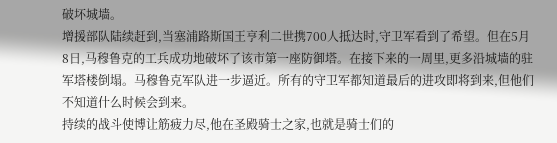破坏城墙。
增援部队陆续赶到,当塞浦路斯国王亨利二世携700人抵达时,守卫军看到了希望。但在5月8日,马穆鲁克的工兵成功地破坏了该市第一座防御塔。在接下来的一周里,更多沿城墙的驻军塔楼倒塌。马穆鲁克军队进一步逼近。所有的守卫军都知道最后的进攻即将到来,但他们不知道什么时候会到来。
持续的战斗使博让筋疲力尽,他在圣殿骑士之家,也就是骑士们的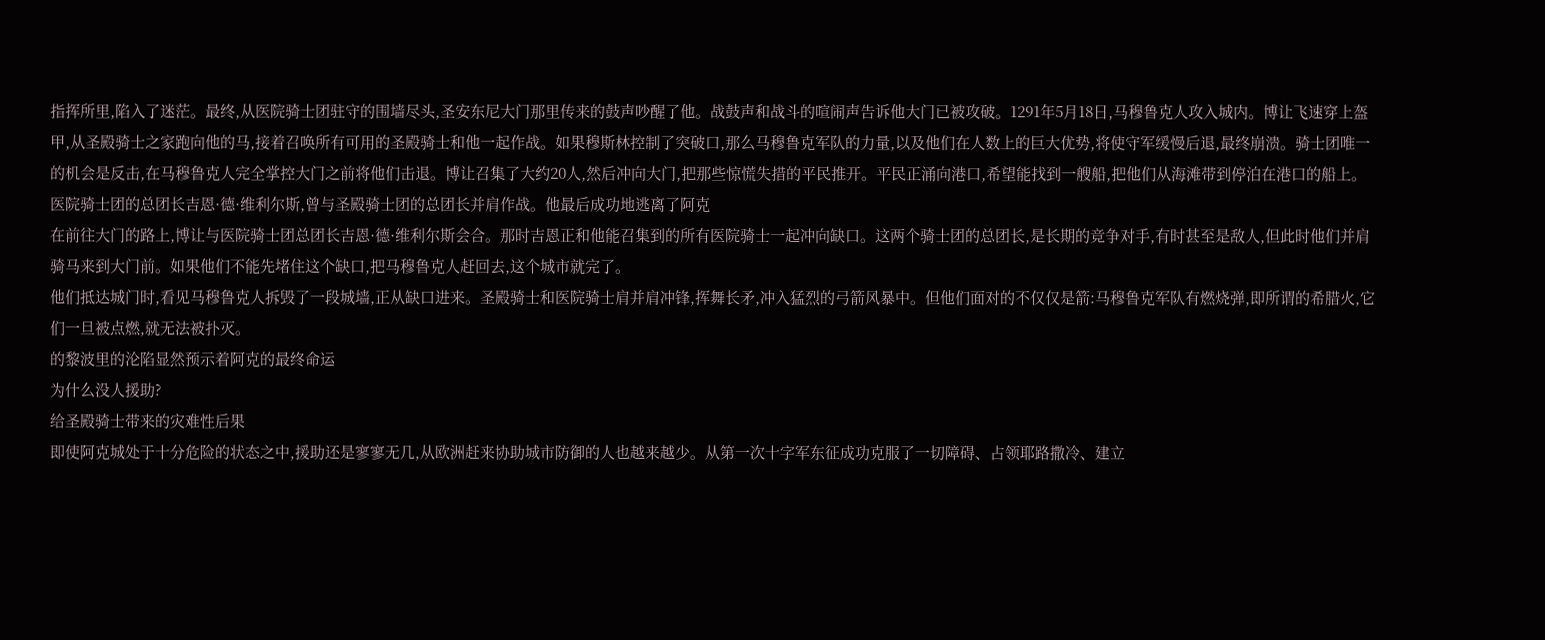指挥所里,陷入了迷茫。最终,从医院骑士团驻守的围墙尽头,圣安东尼大门那里传来的鼓声吵醒了他。战鼓声和战斗的喧闹声告诉他大门已被攻破。1291年5月18日,马穆鲁克人攻入城内。博让飞速穿上盔甲,从圣殿骑士之家跑向他的马,接着召唤所有可用的圣殿骑士和他一起作战。如果穆斯林控制了突破口,那么马穆鲁克军队的力量,以及他们在人数上的巨大优势,将使守军缓慢后退,最终崩溃。骑士团唯一的机会是反击,在马穆鲁克人完全掌控大门之前将他们击退。博让召集了大约20人,然后冲向大门,把那些惊慌失措的平民推开。平民正涌向港口,希望能找到一艘船,把他们从海滩带到停泊在港口的船上。
医院骑士团的总团长吉恩·德·维利尔斯,曾与圣殿骑士团的总团长并肩作战。他最后成功地逃离了阿克
在前往大门的路上,博让与医院骑士团总团长吉恩·德·维利尔斯会合。那时吉恩正和他能召集到的所有医院骑士一起冲向缺口。这两个骑士团的总团长,是长期的竞争对手,有时甚至是敌人,但此时他们并肩骑马来到大门前。如果他们不能先堵住这个缺口,把马穆鲁克人赶回去,这个城市就完了。
他们抵达城门时,看见马穆鲁克人拆毁了一段城墙,正从缺口进来。圣殿骑士和医院骑士肩并肩冲锋,挥舞长矛,冲入猛烈的弓箭风暴中。但他们面对的不仅仅是箭:马穆鲁克军队有燃烧弹,即所谓的希腊火,它们一旦被点燃,就无法被扑灭。
的黎波里的沦陷显然预示着阿克的最终命运
为什么没人援助?
给圣殿骑士带来的灾难性后果
即使阿克城处于十分危险的状态之中,援助还是寥寥无几,从欧洲赶来协助城市防御的人也越来越少。从第一次十字军东征成功克服了一切障碍、占领耶路撒冷、建立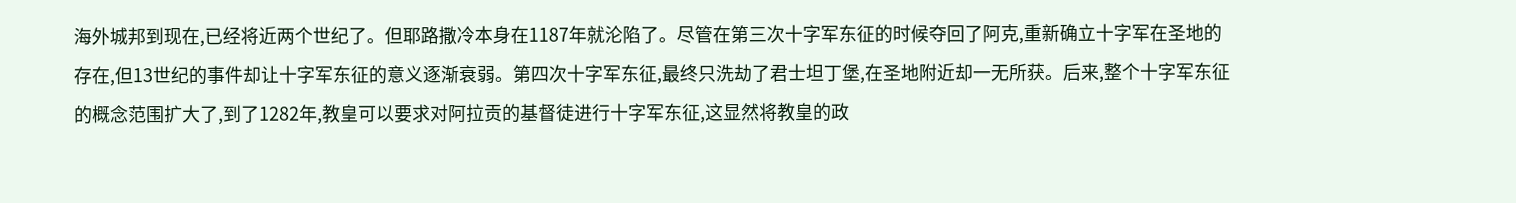海外城邦到现在,已经将近两个世纪了。但耶路撒冷本身在1187年就沦陷了。尽管在第三次十字军东征的时候夺回了阿克,重新确立十字军在圣地的存在,但13世纪的事件却让十字军东征的意义逐渐衰弱。第四次十字军东征,最终只洗劫了君士坦丁堡,在圣地附近却一无所获。后来,整个十字军东征的概念范围扩大了,到了1282年,教皇可以要求对阿拉贡的基督徒进行十字军东征,这显然将教皇的政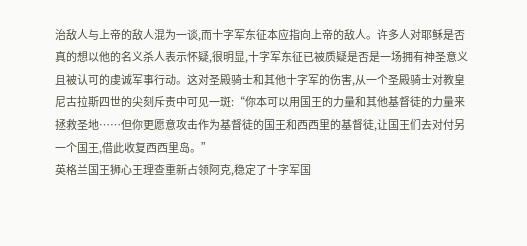治敌人与上帝的敌人混为一谈,而十字军东征本应指向上帝的敌人。许多人对耶稣是否真的想以他的名义杀人表示怀疑,很明显,十字军东征已被质疑是否是一场拥有神圣意义且被认可的虔诚军事行动。这对圣殿骑士和其他十字军的伤害,从一个圣殿骑士对教皇尼古拉斯四世的尖刻斥责中可见一斑:“你本可以用国王的力量和其他基督徒的力量来拯救圣地……但你更愿意攻击作为基督徒的国王和西西里的基督徒,让国王们去对付另一个国王,借此收复西西里岛。”
英格兰国王狮心王理查重新占领阿克,稳定了十字军国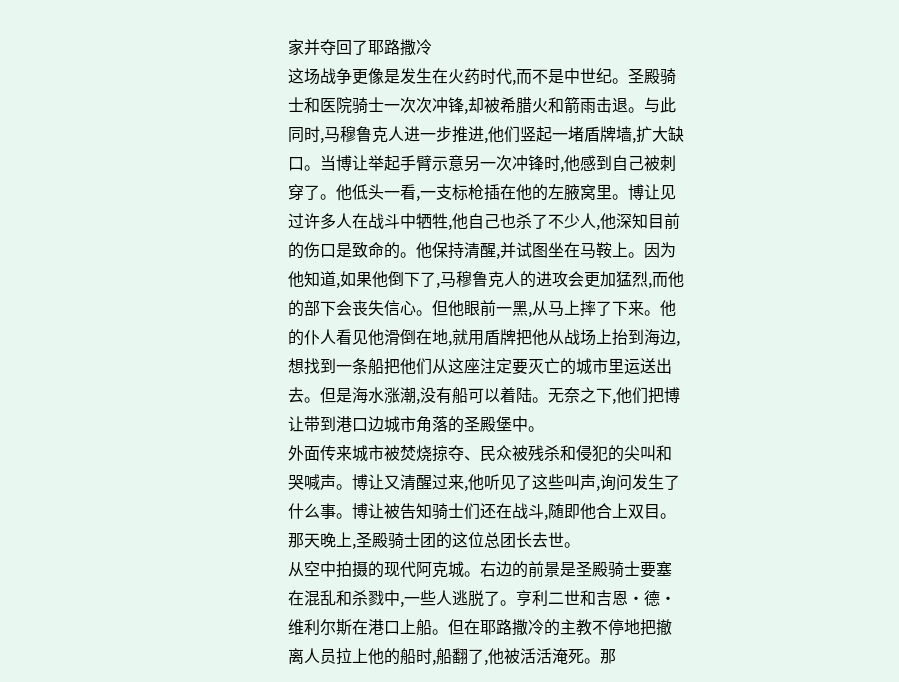家并夺回了耶路撒冷
这场战争更像是发生在火药时代,而不是中世纪。圣殿骑士和医院骑士一次次冲锋,却被希腊火和箭雨击退。与此同时,马穆鲁克人进一步推进,他们竖起一堵盾牌墙,扩大缺口。当博让举起手臂示意另一次冲锋时,他感到自己被刺穿了。他低头一看,一支标枪插在他的左腋窝里。博让见过许多人在战斗中牺牲,他自己也杀了不少人,他深知目前的伤口是致命的。他保持清醒,并试图坐在马鞍上。因为他知道,如果他倒下了,马穆鲁克人的进攻会更加猛烈,而他的部下会丧失信心。但他眼前一黑,从马上摔了下来。他的仆人看见他滑倒在地,就用盾牌把他从战场上抬到海边,想找到一条船把他们从这座注定要灭亡的城市里运送出去。但是海水涨潮,没有船可以着陆。无奈之下,他们把博让带到港口边城市角落的圣殿堡中。
外面传来城市被焚烧掠夺、民众被残杀和侵犯的尖叫和哭喊声。博让又清醒过来,他听见了这些叫声,询问发生了什么事。博让被告知骑士们还在战斗,随即他合上双目。那天晚上,圣殿骑士团的这位总团长去世。
从空中拍摄的现代阿克城。右边的前景是圣殿骑士要塞
在混乱和杀戮中,一些人逃脱了。亨利二世和吉恩·德·维利尔斯在港口上船。但在耶路撒冷的主教不停地把撤离人员拉上他的船时,船翻了,他被活活淹死。那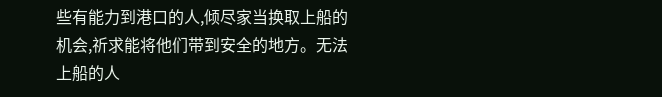些有能力到港口的人,倾尽家当换取上船的机会,祈求能将他们带到安全的地方。无法上船的人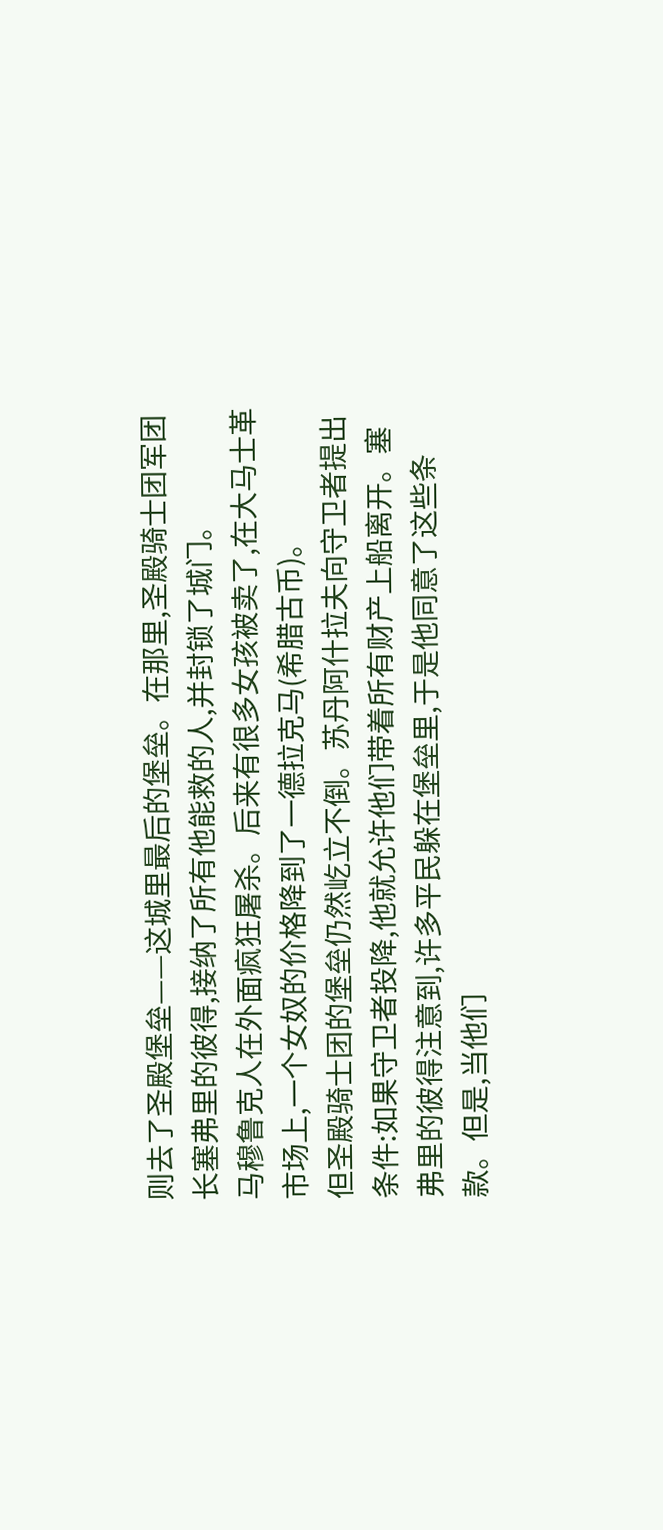则去了圣殿堡垒——这城里最后的堡垒。在那里,圣殿骑士团军团长塞弗里的彼得,接纳了所有他能救的人,并封锁了城门。
马穆鲁克人在外面疯狂屠杀。后来有很多女孩被卖了,在大马士革市场上,一个女奴的价格降到了一德拉克马(希腊古币)。
但圣殿骑士团的堡垒仍然屹立不倒。苏丹阿什拉夫向守卫者提出条件:如果守卫者投降,他就允许他们带着所有财产上船离开。塞弗里的彼得注意到,许多平民躲在堡垒里,于是他同意了这些条款。但是,当他们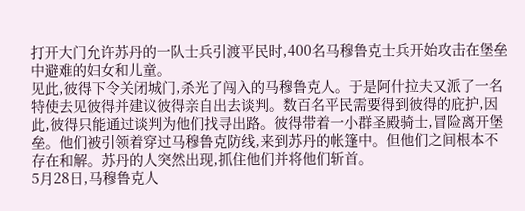打开大门允许苏丹的一队士兵引渡平民时,400名马穆鲁克士兵开始攻击在堡垒中避难的妇女和儿童。
见此,彼得下令关闭城门,杀光了闯入的马穆鲁克人。于是阿什拉夫又派了一名特使去见彼得并建议彼得亲自出去谈判。数百名平民需要得到彼得的庇护,因此,彼得只能通过谈判为他们找寻出路。彼得带着一小群圣殿骑士,冒险离开堡垒。他们被引领着穿过马穆鲁克防线,来到苏丹的帐篷中。但他们之间根本不存在和解。苏丹的人突然出现,抓住他们并将他们斩首。
5月28日,马穆鲁克人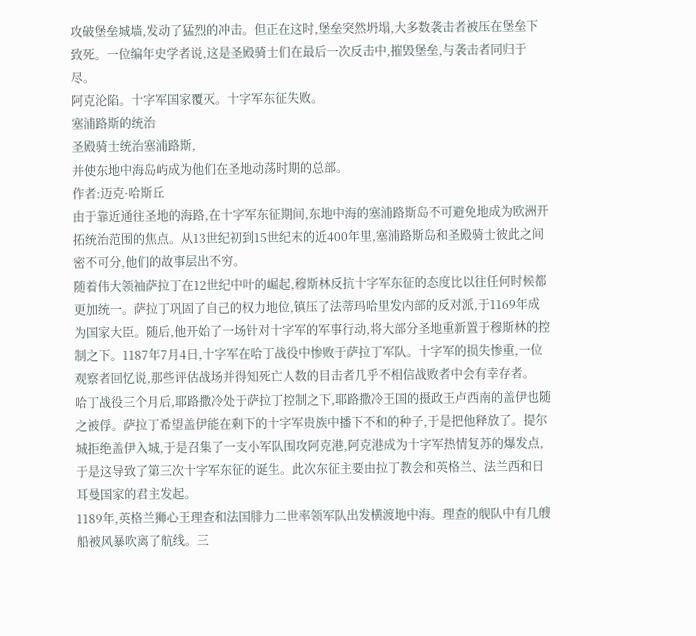攻破堡垒城墙,发动了猛烈的冲击。但正在这时,堡垒突然坍塌,大多数袭击者被压在堡垒下致死。一位编年史学者说,这是圣殿骑士们在最后一次反击中,摧毁堡垒,与袭击者同归于尽。
阿克沦陷。十字军国家覆灭。十字军东征失败。
塞浦路斯的统治
圣殿骑士统治塞浦路斯,
并使东地中海岛屿成为他们在圣地动荡时期的总部。
作者:迈克·哈斯丘
由于靠近通往圣地的海路,在十字军东征期间,东地中海的塞浦路斯岛不可避免地成为欧洲开拓统治范围的焦点。从13世纪初到15世纪末的近400年里,塞浦路斯岛和圣殿骑士彼此之间密不可分,他们的故事层出不穷。
随着伟大领袖萨拉丁在12世纪中叶的崛起,穆斯林反抗十字军东征的态度比以往任何时候都更加统一。萨拉丁巩固了自己的权力地位,镇压了法蒂玛哈里发内部的反对派,于1169年成为国家大臣。随后,他开始了一场针对十字军的军事行动,将大部分圣地重新置于穆斯林的控制之下。1187年7月4日,十字军在哈丁战役中惨败于萨拉丁军队。十字军的损失惨重,一位观察者回忆说,那些评估战场并得知死亡人数的目击者几乎不相信战败者中会有幸存者。
哈丁战役三个月后,耶路撒冷处于萨拉丁控制之下,耶路撒冷王国的摄政王卢西南的盖伊也随之被俘。萨拉丁希望盖伊能在剩下的十字军贵族中播下不和的种子,于是把他释放了。提尔城拒绝盖伊入城,于是召集了一支小军队围攻阿克港,阿克港成为十字军热情复苏的爆发点,于是这导致了第三次十字军东征的诞生。此次东征主要由拉丁教会和英格兰、法兰西和日耳曼国家的君主发起。
1189年,英格兰狮心王理查和法国腓力二世率领军队出发横渡地中海。理查的舰队中有几艘船被风暴吹离了航线。三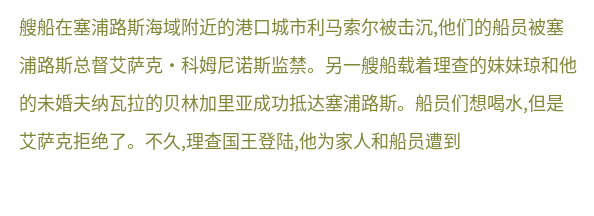艘船在塞浦路斯海域附近的港口城市利马索尔被击沉,他们的船员被塞浦路斯总督艾萨克·科姆尼诺斯监禁。另一艘船载着理查的妹妹琼和他的未婚夫纳瓦拉的贝林加里亚成功抵达塞浦路斯。船员们想喝水,但是艾萨克拒绝了。不久,理查国王登陆,他为家人和船员遭到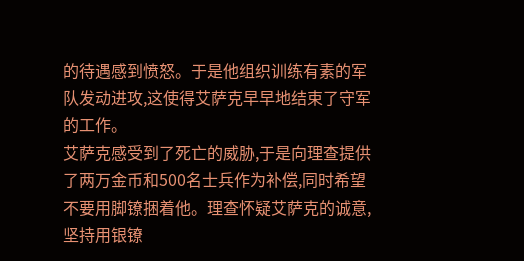的待遇感到愤怒。于是他组织训练有素的军队发动进攻,这使得艾萨克早早地结束了守军的工作。
艾萨克感受到了死亡的威胁,于是向理查提供了两万金币和500名士兵作为补偿,同时希望不要用脚镣捆着他。理查怀疑艾萨克的诚意,坚持用银镣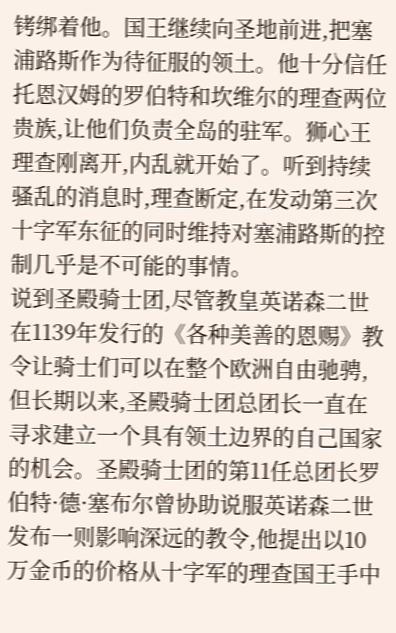铐绑着他。国王继续向圣地前进,把塞浦路斯作为待征服的领土。他十分信任托恩汉姆的罗伯特和坎维尔的理查两位贵族,让他们负责全岛的驻军。狮心王理查刚离开,内乱就开始了。听到持续骚乱的消息时,理查断定,在发动第三次十字军东征的同时维持对塞浦路斯的控制几乎是不可能的事情。
说到圣殿骑士团,尽管教皇英诺森二世在1139年发行的《各种美善的恩赐》教令让骑士们可以在整个欧洲自由驰骋,但长期以来,圣殿骑士团总团长一直在寻求建立一个具有领土边界的自己国家的机会。圣殿骑士团的第11任总团长罗伯特·德·塞布尔曾协助说服英诺森二世发布一则影响深远的教令,他提出以10万金币的价格从十字军的理查国王手中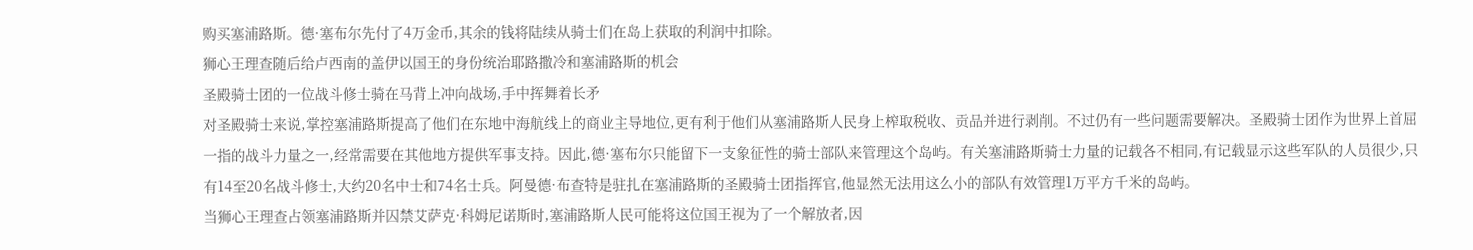购买塞浦路斯。德·塞布尔先付了4万金币,其余的钱将陆续从骑士们在岛上获取的利润中扣除。
狮心王理查随后给卢西南的盖伊以国王的身份统治耶路撒冷和塞浦路斯的机会
圣殿骑士团的一位战斗修士骑在马背上冲向战场,手中挥舞着长矛
对圣殿骑士来说,掌控塞浦路斯提高了他们在东地中海航线上的商业主导地位,更有利于他们从塞浦路斯人民身上榨取税收、贡品并进行剥削。不过仍有一些问题需要解决。圣殿骑士团作为世界上首屈一指的战斗力量之一,经常需要在其他地方提供军事支持。因此,德·塞布尔只能留下一支象征性的骑士部队来管理这个岛屿。有关塞浦路斯骑士力量的记载各不相同,有记载显示这些军队的人员很少,只有14至20名战斗修士,大约20名中士和74名士兵。阿曼德·布查特是驻扎在塞浦路斯的圣殿骑士团指挥官,他显然无法用这么小的部队有效管理1万平方千米的岛屿。
当狮心王理查占领塞浦路斯并囚禁艾萨克·科姆尼诺斯时,塞浦路斯人民可能将这位国王视为了一个解放者,因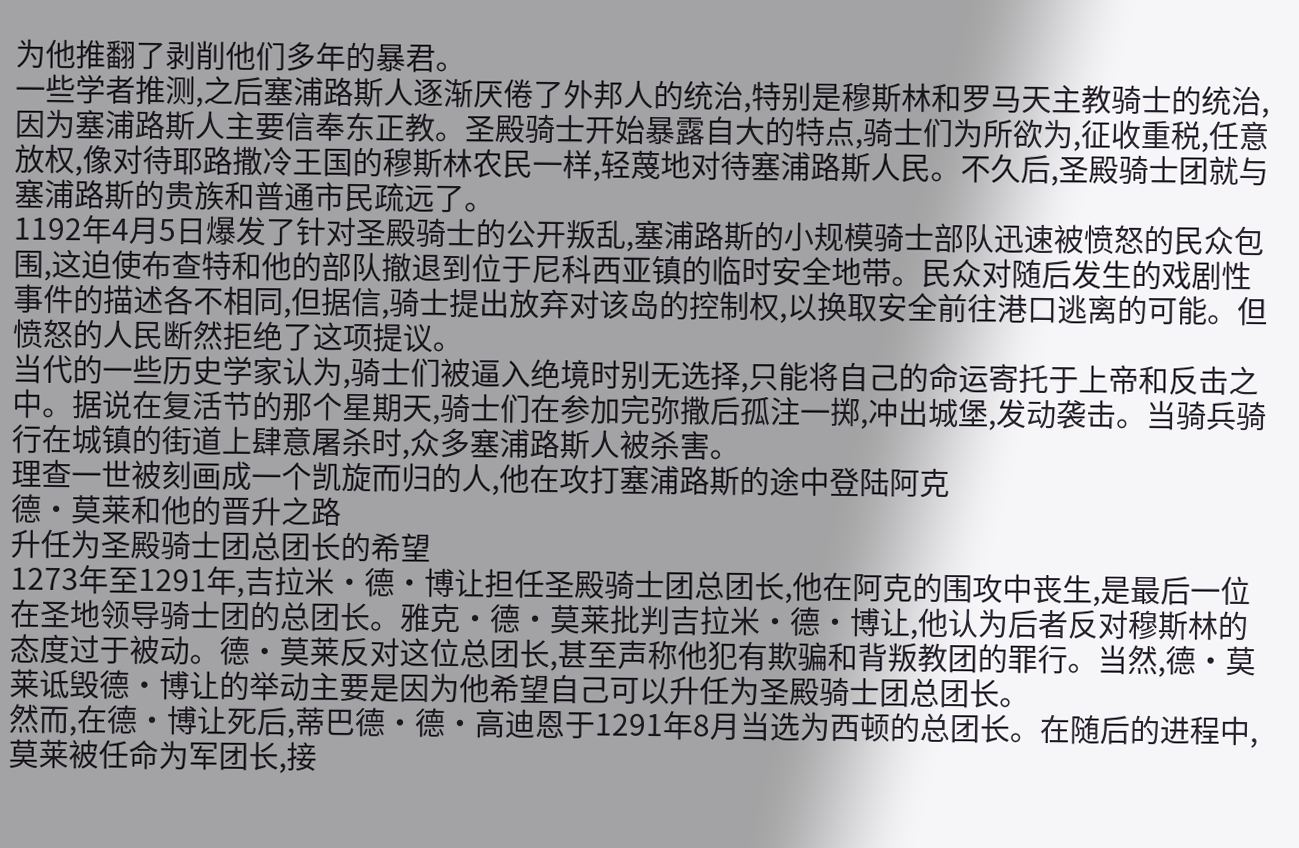为他推翻了剥削他们多年的暴君。
一些学者推测,之后塞浦路斯人逐渐厌倦了外邦人的统治,特别是穆斯林和罗马天主教骑士的统治,因为塞浦路斯人主要信奉东正教。圣殿骑士开始暴露自大的特点,骑士们为所欲为,征收重税,任意放权,像对待耶路撒冷王国的穆斯林农民一样,轻蔑地对待塞浦路斯人民。不久后,圣殿骑士团就与塞浦路斯的贵族和普通市民疏远了。
1192年4月5日爆发了针对圣殿骑士的公开叛乱,塞浦路斯的小规模骑士部队迅速被愤怒的民众包围,这迫使布查特和他的部队撤退到位于尼科西亚镇的临时安全地带。民众对随后发生的戏剧性事件的描述各不相同,但据信,骑士提出放弃对该岛的控制权,以换取安全前往港口逃离的可能。但愤怒的人民断然拒绝了这项提议。
当代的一些历史学家认为,骑士们被逼入绝境时别无选择,只能将自己的命运寄托于上帝和反击之中。据说在复活节的那个星期天,骑士们在参加完弥撒后孤注一掷,冲出城堡,发动袭击。当骑兵骑行在城镇的街道上肆意屠杀时,众多塞浦路斯人被杀害。
理查一世被刻画成一个凯旋而归的人,他在攻打塞浦路斯的途中登陆阿克
德·莫莱和他的晋升之路
升任为圣殿骑士团总团长的希望
1273年至1291年,吉拉米·德·博让担任圣殿骑士团总团长,他在阿克的围攻中丧生,是最后一位在圣地领导骑士团的总团长。雅克·德·莫莱批判吉拉米·德·博让,他认为后者反对穆斯林的态度过于被动。德·莫莱反对这位总团长,甚至声称他犯有欺骗和背叛教团的罪行。当然,德·莫莱诋毁德·博让的举动主要是因为他希望自己可以升任为圣殿骑士团总团长。
然而,在德·博让死后,蒂巴德·德·高迪恩于1291年8月当选为西顿的总团长。在随后的进程中,莫莱被任命为军团长,接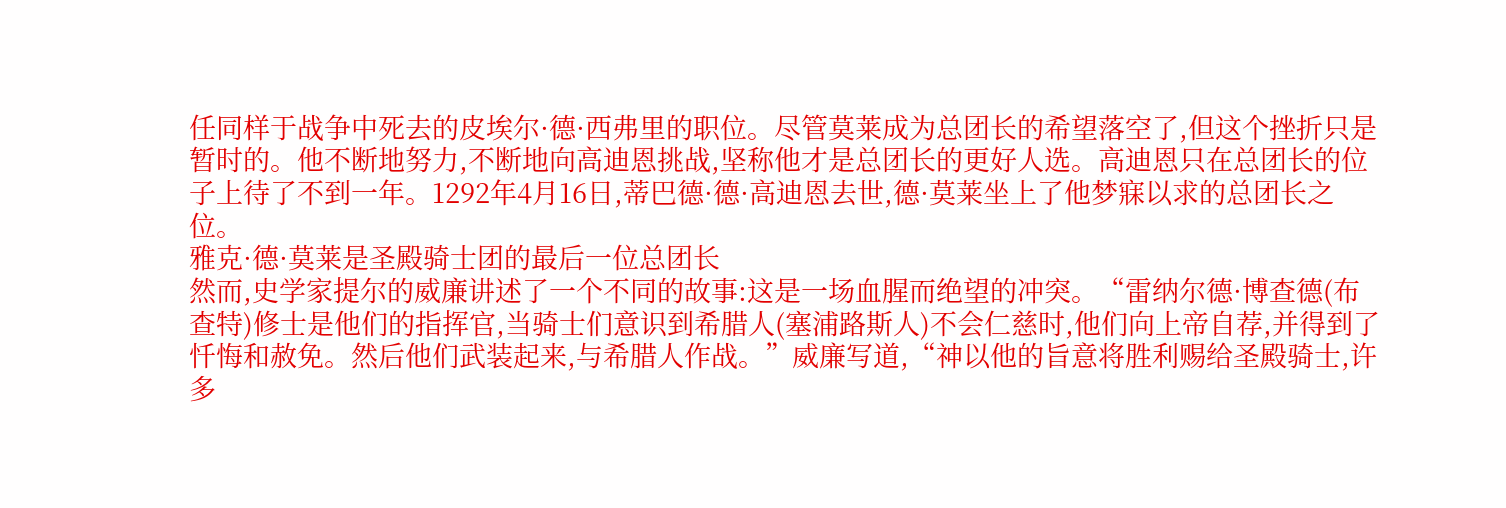任同样于战争中死去的皮埃尔·德·西弗里的职位。尽管莫莱成为总团长的希望落空了,但这个挫折只是暂时的。他不断地努力,不断地向高迪恩挑战,坚称他才是总团长的更好人选。高迪恩只在总团长的位子上待了不到一年。1292年4月16日,蒂巴德·德·高迪恩去世,德·莫莱坐上了他梦寐以求的总团长之位。
雅克·德·莫莱是圣殿骑士团的最后一位总团长
然而,史学家提尔的威廉讲述了一个不同的故事:这是一场血腥而绝望的冲突。“雷纳尔德·博查德(布查特)修士是他们的指挥官,当骑士们意识到希腊人(塞浦路斯人)不会仁慈时,他们向上帝自荐,并得到了忏悔和赦免。然后他们武装起来,与希腊人作战。”威廉写道,“神以他的旨意将胜利赐给圣殿骑士,许多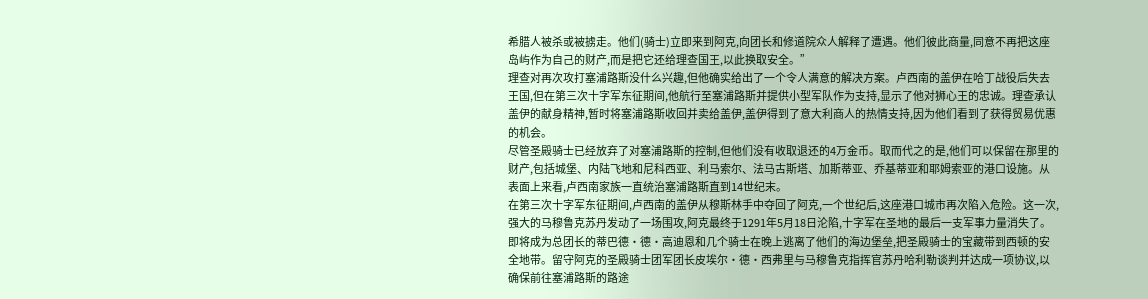希腊人被杀或被掳走。他们(骑士)立即来到阿克,向团长和修道院众人解释了遭遇。他们彼此商量,同意不再把这座岛屿作为自己的财产,而是把它还给理查国王,以此换取安全。”
理查对再次攻打塞浦路斯没什么兴趣,但他确实给出了一个令人满意的解决方案。卢西南的盖伊在哈丁战役后失去王国,但在第三次十字军东征期间,他航行至塞浦路斯并提供小型军队作为支持,显示了他对狮心王的忠诚。理查承认盖伊的献身精神,暂时将塞浦路斯收回并卖给盖伊,盖伊得到了意大利商人的热情支持,因为他们看到了获得贸易优惠的机会。
尽管圣殿骑士已经放弃了对塞浦路斯的控制,但他们没有收取退还的4万金币。取而代之的是,他们可以保留在那里的财产,包括城堡、内陆飞地和尼科西亚、利马索尔、法马古斯塔、加斯蒂亚、乔基蒂亚和耶姆索亚的港口设施。从表面上来看,卢西南家族一直统治塞浦路斯直到14世纪末。
在第三次十字军东征期间,卢西南的盖伊从穆斯林手中夺回了阿克,一个世纪后,这座港口城市再次陷入危险。这一次,强大的马穆鲁克苏丹发动了一场围攻,阿克最终于1291年5月18日沦陷,十字军在圣地的最后一支军事力量消失了。即将成为总团长的蒂巴德·德·高迪恩和几个骑士在晚上逃离了他们的海边堡垒,把圣殿骑士的宝藏带到西顿的安全地带。留守阿克的圣殿骑士团军团长皮埃尔·德·西弗里与马穆鲁克指挥官苏丹哈利勒谈判并达成一项协议,以确保前往塞浦路斯的路途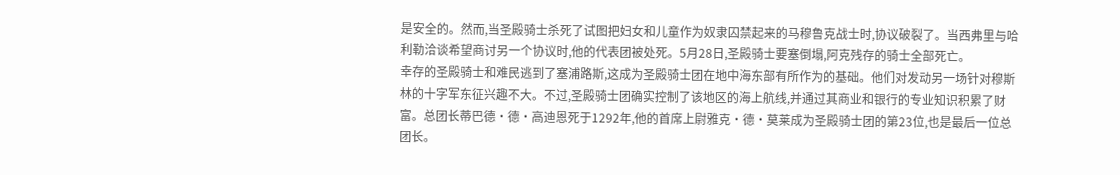是安全的。然而,当圣殿骑士杀死了试图把妇女和儿童作为奴隶囚禁起来的马穆鲁克战士时,协议破裂了。当西弗里与哈利勒洽谈希望商讨另一个协议时,他的代表团被处死。5月28日,圣殿骑士要塞倒塌,阿克残存的骑士全部死亡。
幸存的圣殿骑士和难民逃到了塞浦路斯,这成为圣殿骑士团在地中海东部有所作为的基础。他们对发动另一场针对穆斯林的十字军东征兴趣不大。不过,圣殿骑士团确实控制了该地区的海上航线,并通过其商业和银行的专业知识积累了财富。总团长蒂巴德·德·高迪恩死于1292年,他的首席上尉雅克·德·莫莱成为圣殿骑士团的第23位,也是最后一位总团长。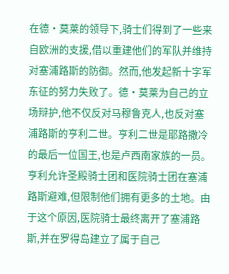在德·莫莱的领导下,骑士们得到了一些来自欧洲的支援,借以重建他们的军队并维持对塞浦路斯的防御。然而,他发起新十字军东征的努力失败了。德·莫莱为自己的立场辩护,他不仅反对马穆鲁克人,也反对塞浦路斯的亨利二世。亨利二世是耶路撒冷的最后一位国王,也是卢西南家族的一员。亨利允许圣殿骑士团和医院骑士团在塞浦路斯避难,但限制他们拥有更多的土地。由于这个原因,医院骑士最终离开了塞浦路斯,并在罗得岛建立了属于自己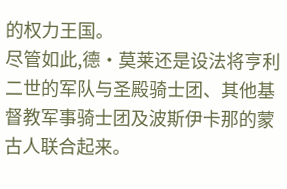的权力王国。
尽管如此,德·莫莱还是设法将亨利二世的军队与圣殿骑士团、其他基督教军事骑士团及波斯伊卡那的蒙古人联合起来。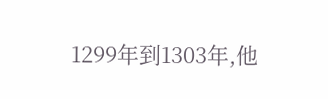1299年到1303年,他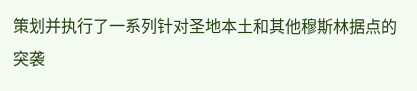策划并执行了一系列针对圣地本土和其他穆斯林据点的突袭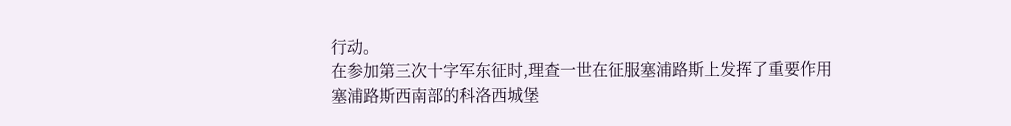行动。
在参加第三次十字军东征时,理查一世在征服塞浦路斯上发挥了重要作用
塞浦路斯西南部的科洛西城堡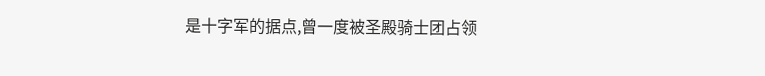是十字军的据点,曾一度被圣殿骑士团占领